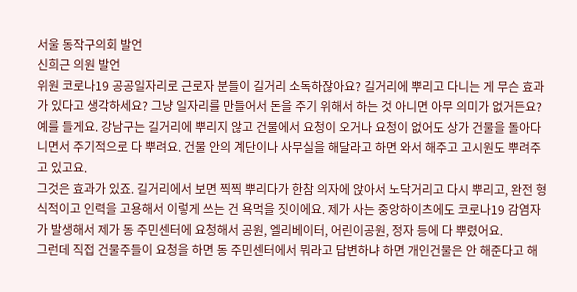서울 동작구의회 발언
신희근 의원 발언
위원 코로나19 공공일자리로 근로자 분들이 길거리 소독하잖아요? 길거리에 뿌리고 다니는 게 무슨 효과가 있다고 생각하세요? 그냥 일자리를 만들어서 돈을 주기 위해서 하는 것 아니면 아무 의미가 없거든요?
예를 들게요. 강남구는 길거리에 뿌리지 않고 건물에서 요청이 오거나 요청이 없어도 상가 건물을 돌아다니면서 주기적으로 다 뿌려요. 건물 안의 계단이나 사무실을 해달라고 하면 와서 해주고 고시원도 뿌려주고 있고요.
그것은 효과가 있죠. 길거리에서 보면 찍찍 뿌리다가 한참 의자에 앉아서 노닥거리고 다시 뿌리고, 완전 형식적이고 인력을 고용해서 이렇게 쓰는 건 욕먹을 짓이에요. 제가 사는 중앙하이츠에도 코로나19 감염자가 발생해서 제가 동 주민센터에 요청해서 공원, 엘리베이터, 어린이공원, 정자 등에 다 뿌렸어요.
그런데 직접 건물주들이 요청을 하면 동 주민센터에서 뭐라고 답변하냐 하면 개인건물은 안 해준다고 해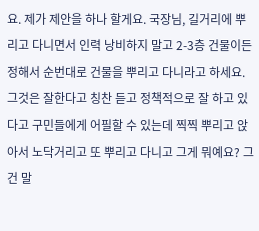요. 제가 제안을 하나 할게요. 국장님, 길거리에 뿌리고 다니면서 인력 낭비하지 말고 2-3층 건물이든 정해서 순번대로 건물을 뿌리고 다니라고 하세요.
그것은 잘한다고 칭찬 듣고 정책적으로 잘 하고 있다고 구민들에게 어필할 수 있는데 찍찍 뿌리고 앉아서 노닥거리고 또 뿌리고 다니고 그게 뭐예요? 그건 말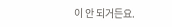이 안 되거든요.